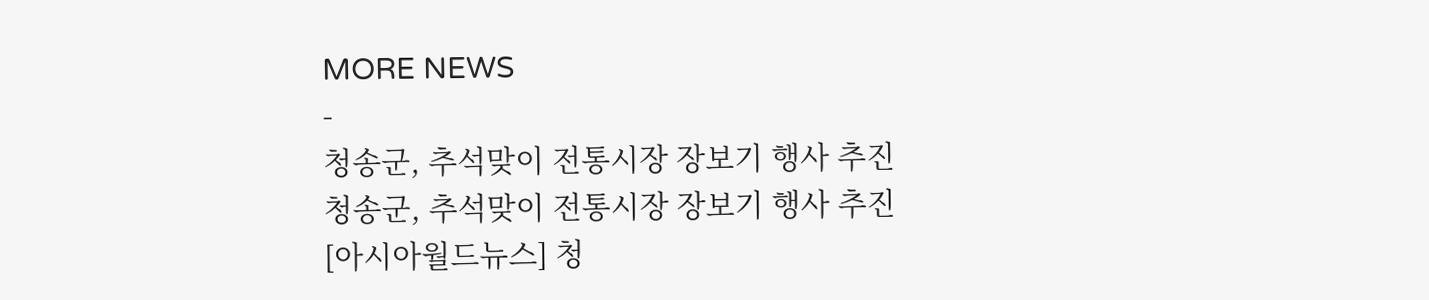MORE NEWS
-
청송군, 추석맞이 전통시장 장보기 행사 추진
청송군, 추석맞이 전통시장 장보기 행사 추진
[아시아월드뉴스] 청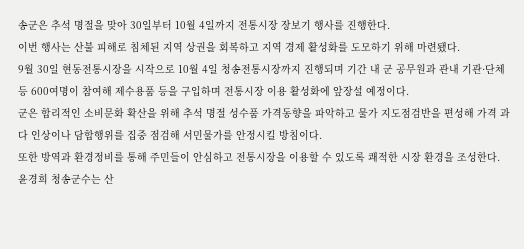송군은 추석 명절을 맞아 30일부터 10월 4일까지 전통시장 장보기 행사를 진행한다.
이번 행사는 산불 피해로 침체된 지역 상권을 회복하고 지역 경제 활성화를 도모하기 위해 마련됐다.
9월 30일 현동전통시장을 시작으로 10월 4일 청송전통시장까지 진행되며 기간 내 군 공무원과 관내 기관·단체 등 600여명이 참여해 제수용품 등을 구입하며 전통시장 이용 활성화에 앞장설 예정이다.
군은 합리적인 소비문화 확산을 위해 추석 명절 성수품 가격동향을 파악하고 물가 지도점검반을 편성해 가격 과다 인상이나 담합행위를 집중 점검해 서민물가를 안정시킬 방침이다.
또한 방역과 환경정비를 통해 주민들이 안심하고 전통시장을 이용할 수 있도록 쾌적한 시장 환경을 조성한다.
윤경희 청송군수는 산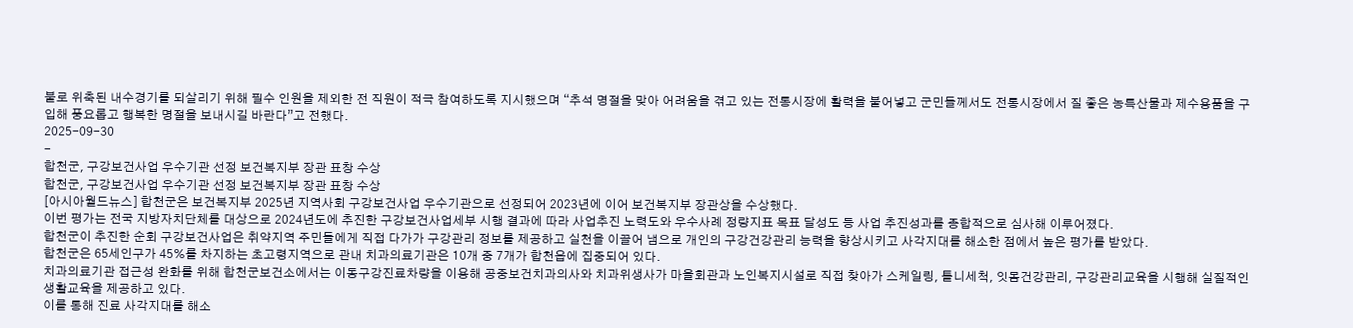불로 위축된 내수경기를 되살리기 위해 필수 인원을 제외한 전 직원이 적극 참여하도록 지시했으며 “추석 명절을 맞아 어려움을 겪고 있는 전통시장에 활력을 불어넣고 군민들께서도 전통시장에서 질 좋은 농특산물과 제수용품을 구입해 풍요롭고 행복한 명절을 보내시길 바란다”고 전했다.
2025-09-30
-
합천군, 구강보건사업 우수기관 선정 보건복지부 장관 표창 수상
합천군, 구강보건사업 우수기관 선정 보건복지부 장관 표창 수상
[아시아월드뉴스] 합천군은 보건복지부 2025년 지역사회 구강보건사업 우수기관으로 선정되어 2023년에 이어 보건복지부 장관상을 수상했다.
이번 평가는 전국 지방자치단체를 대상으로 2024년도에 추진한 구강보건사업세부 시행 결과에 따라 사업추진 노력도와 우수사례 정량지표 목표 달성도 등 사업 추진성과를 종합적으로 심사해 이루어졌다.
합천군이 추진한 순회 구강보건사업은 취약지역 주민들에게 직접 다가가 구강관리 정보를 제공하고 실천을 이끌어 냄으로 개인의 구강건강관리 능력을 향상시키고 사각지대를 해소한 점에서 높은 평가를 받았다.
합천군은 65세인구가 45%를 차지하는 초고령지역으로 관내 치과의료기관은 10개 중 7개가 합천읍에 집중되어 있다.
치과의료기관 접근성 완화를 위해 합천군보건소에서는 이동구강진료차량을 이용해 공중보건치과의사와 치과위생사가 마을회관과 노인복지시설로 직접 찾아가 스케일링, 틀니세척, 잇몸건강관리, 구강관리교육을 시행해 실질적인 생활교육을 제공하고 있다.
이를 통해 진료 사각지대를 해소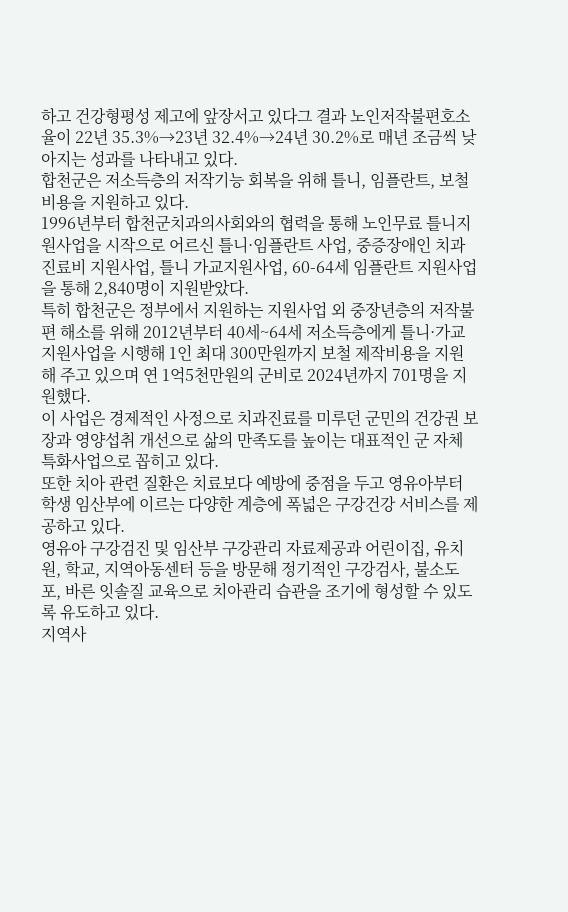하고 건강형평성 제고에 앞장서고 있다그 결과 노인저작불편호소율이 22년 35.3%→23년 32.4%→24년 30.2%로 매년 조금씩 낮아지는 성과를 나타내고 있다.
합천군은 저소득층의 저작기능 회복을 위해 틀니, 임플란트, 보철비용을 지원하고 있다.
1996년부터 합천군치과의사회와의 협력을 통해 노인무료 틀니지원사업을 시작으로 어르신 틀니·임플란트 사업, 중증장애인 치과진료비 지원사업, 틀니 가교지원사업, 60-64세 임플란트 지원사업을 통해 2,840명이 지원받았다.
특히 합천군은 정부에서 지원하는 지원사업 외 중장년층의 저작불편 해소를 위해 2012년부터 40세~64세 저소득층에게 틀니·가교지원사업을 시행해 1인 최대 300만원까지 보철 제작비용을 지원해 주고 있으며 연 1억5천만원의 군비로 2024년까지 701명을 지원했다.
이 사업은 경제적인 사정으로 치과진료를 미루던 군민의 건강권 보장과 영양섭취 개선으로 삶의 만족도를 높이는 대표적인 군 자체 특화사업으로 꼽히고 있다.
또한 치아 관련 질환은 치료보다 예방에 중점을 두고 영유아부터 학생 임산부에 이르는 다양한 계층에 폭넓은 구강건강 서비스를 제공하고 있다.
영유아 구강검진 및 임산부 구강관리 자료제공과 어린이집, 유치원, 학교, 지역아동센터 등을 방문해 정기적인 구강검사, 불소도포, 바른 잇솔질 교육으로 치아관리 습관을 조기에 형성할 수 있도록 유도하고 있다.
지역사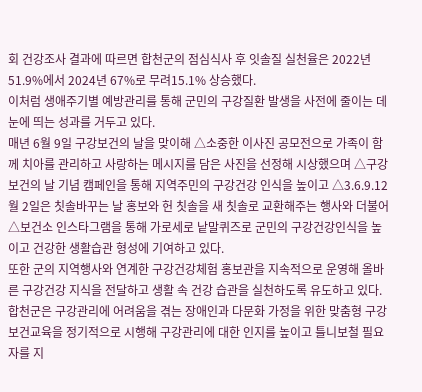회 건강조사 결과에 따르면 합천군의 점심식사 후 잇솔질 실천율은 2022년 51.9%에서 2024년 67%로 무려15.1% 상승했다.
이처럼 생애주기별 예방관리를 통해 군민의 구강질환 발생을 사전에 줄이는 데 눈에 띄는 성과를 거두고 있다.
매년 6월 9일 구강보건의 날을 맞이해 △소중한 이사진 공모전으로 가족이 함께 치아를 관리하고 사랑하는 메시지를 담은 사진을 선정해 시상했으며 △구강보건의 날 기념 캠페인을 통해 지역주민의 구강건강 인식을 높이고 △3.6.9.12월 2일은 칫솔바꾸는 날 홍보와 헌 칫솔을 새 칫솔로 교환해주는 행사와 더불어 △보건소 인스타그램을 통해 가로세로 낱말퀴즈로 군민의 구강건강인식을 높이고 건강한 생활습관 형성에 기여하고 있다.
또한 군의 지역행사와 연계한 구강건강체험 홍보관을 지속적으로 운영해 올바른 구강건강 지식을 전달하고 생활 속 건강 습관을 실천하도록 유도하고 있다.
합천군은 구강관리에 어려움을 겪는 장애인과 다문화 가정을 위한 맞춤형 구강보건교육을 정기적으로 시행해 구강관리에 대한 인지를 높이고 틀니보철 필요자를 지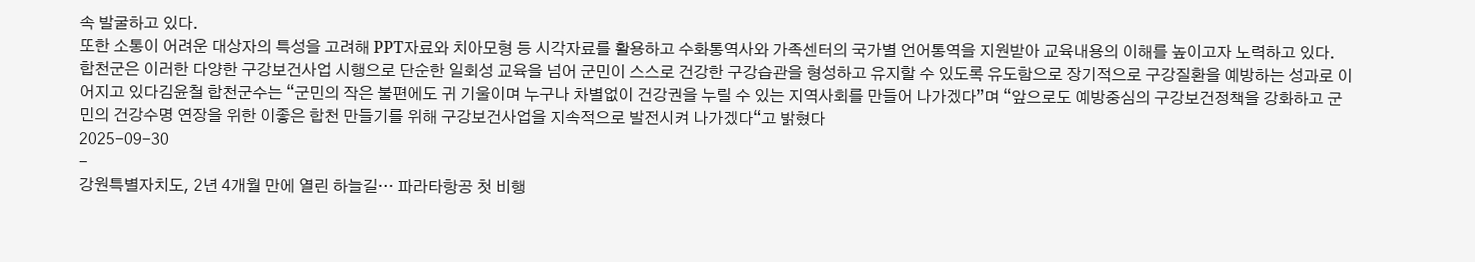속 발굴하고 있다.
또한 소통이 어려운 대상자의 특성을 고려해 PPT자료와 치아모형 등 시각자료를 활용하고 수화통역사와 가족센터의 국가별 언어통역을 지원받아 교육내용의 이해를 높이고자 노력하고 있다.
합천군은 이러한 다양한 구강보건사업 시행으로 단순한 일회성 교육을 넘어 군민이 스스로 건강한 구강습관을 형성하고 유지할 수 있도록 유도함으로 장기적으로 구강질환을 예방하는 성과로 이어지고 있다김윤철 합천군수는 “군민의 작은 불편에도 귀 기울이며 누구나 차별없이 건강권을 누릴 수 있는 지역사회를 만들어 나가겠다”며 “앞으로도 예방중심의 구강보건정책을 강화하고 군민의 건강수명 연장을 위한 이좋은 합천 만들기를 위해 구강보건사업을 지속적으로 발전시켜 나가겠다“고 밝혔다
2025-09-30
-
강원특별자치도, 2년 4개월 만에 열린 하늘길… 파라타항공 첫 비행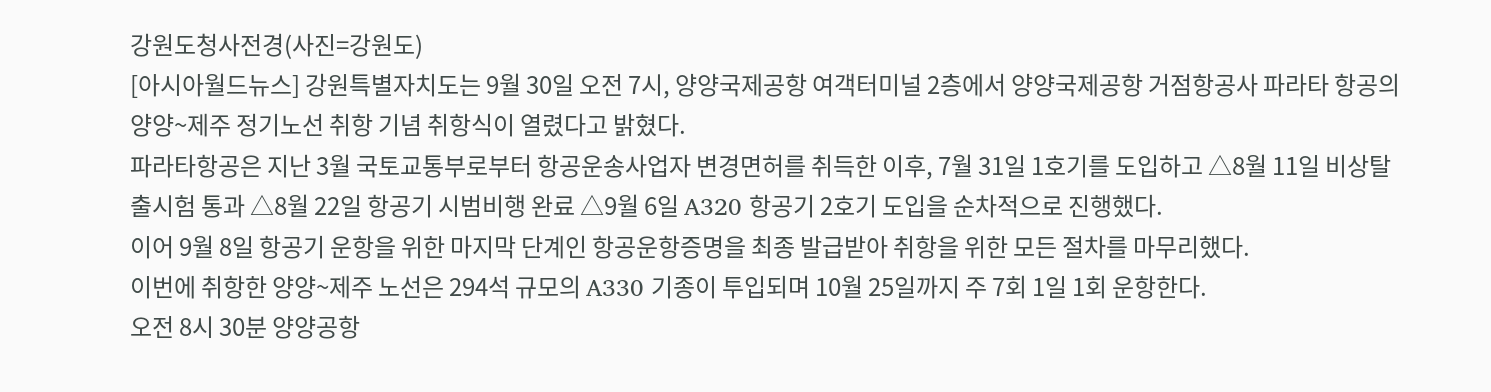강원도청사전경(사진=강원도)
[아시아월드뉴스] 강원특별자치도는 9월 30일 오전 7시, 양양국제공항 여객터미널 2층에서 양양국제공항 거점항공사 파라타 항공의 양양~제주 정기노선 취항 기념 취항식이 열렸다고 밝혔다.
파라타항공은 지난 3월 국토교통부로부터 항공운송사업자 변경면허를 취득한 이후, 7월 31일 1호기를 도입하고 △8월 11일 비상탈출시험 통과 △8월 22일 항공기 시범비행 완료 △9월 6일 A320 항공기 2호기 도입을 순차적으로 진행했다.
이어 9월 8일 항공기 운항을 위한 마지막 단계인 항공운항증명을 최종 발급받아 취항을 위한 모든 절차를 마무리했다.
이번에 취항한 양양~제주 노선은 294석 규모의 A330 기종이 투입되며 10월 25일까지 주 7회 1일 1회 운항한다.
오전 8시 30분 양양공항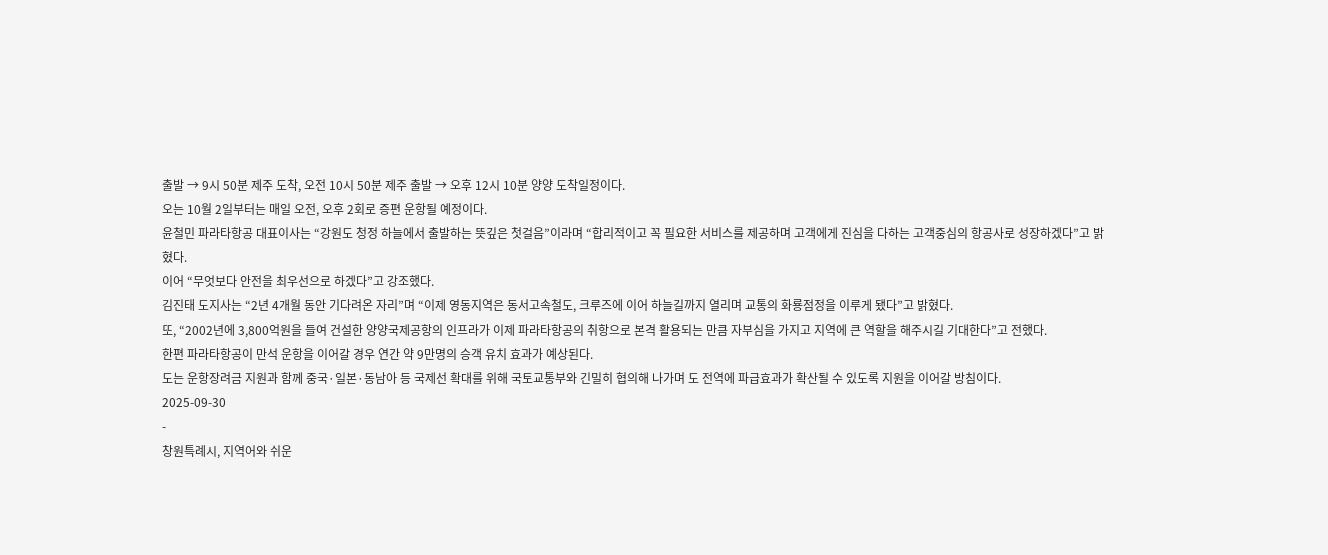출발 → 9시 50분 제주 도착, 오전 10시 50분 제주 출발 → 오후 12시 10분 양양 도착일정이다.
오는 10월 2일부터는 매일 오전, 오후 2회로 증편 운항될 예정이다.
윤철민 파라타항공 대표이사는 “강원도 청정 하늘에서 출발하는 뜻깊은 첫걸음”이라며 “합리적이고 꼭 필요한 서비스를 제공하며 고객에게 진심을 다하는 고객중심의 항공사로 성장하겠다”고 밝혔다.
이어 “무엇보다 안전을 최우선으로 하겠다”고 강조했다.
김진태 도지사는 “2년 4개월 동안 기다려온 자리”며 “이제 영동지역은 동서고속철도, 크루즈에 이어 하늘길까지 열리며 교통의 화룡점정을 이루게 됐다”고 밝혔다.
또, “2002년에 3,800억원을 들여 건설한 양양국제공항의 인프라가 이제 파라타항공의 취항으로 본격 활용되는 만큼 자부심을 가지고 지역에 큰 역할을 해주시길 기대한다”고 전했다.
한편 파라타항공이 만석 운항을 이어갈 경우 연간 약 9만명의 승객 유치 효과가 예상된다.
도는 운항장려금 지원과 함께 중국·일본·동남아 등 국제선 확대를 위해 국토교통부와 긴밀히 협의해 나가며 도 전역에 파급효과가 확산될 수 있도록 지원을 이어갈 방침이다.
2025-09-30
-
창원특례시, 지역어와 쉬운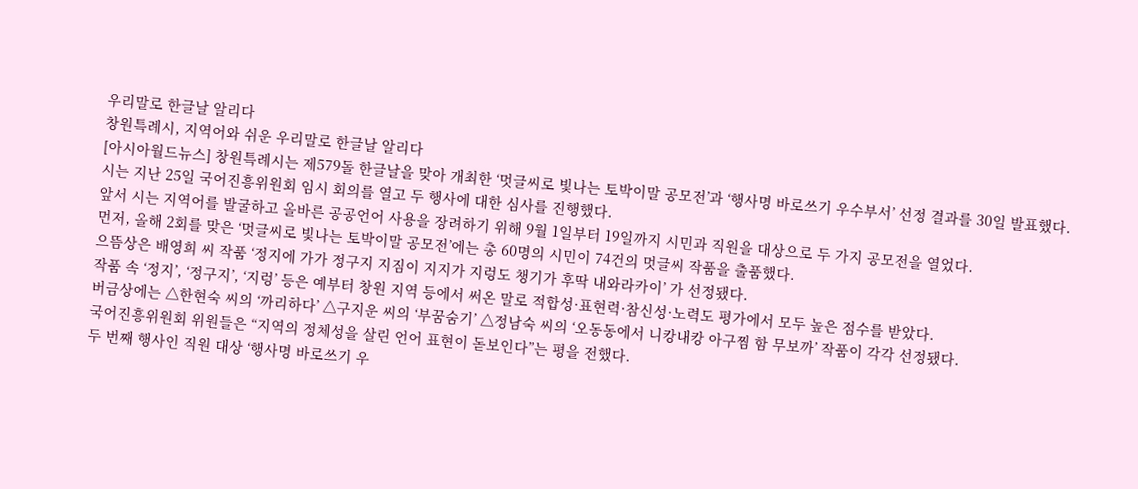우리말로 한글날 알리다
창원특례시, 지역어와 쉬운 우리말로 한글날 알리다
[아시아월드뉴스] 창원특례시는 제579돌 한글날을 맞아 개최한 ‘멋글씨로 빛나는 토박이말 공모전’과 ‘행사명 바로쓰기 우수부서’ 선정 결과를 30일 발표했다.
시는 지난 25일 국어진흥위원회 임시 회의를 열고 두 행사에 대한 심사를 진행했다.
앞서 시는 지역어를 발굴하고 올바른 공공언어 사용을 장려하기 위해 9월 1일부터 19일까지 시민과 직원을 대상으로 두 가지 공모전을 열었다.
먼저, 올해 2회를 맞은 ‘멋글씨로 빛나는 토박이말 공모전’에는 총 60명의 시민이 74건의 멋글씨 작품을 출품했다.
으뜸상은 배영희 씨 작품 ‘정지에 가가 정구지 지짐이 지지가 지렁도 챙기가 후딱 내와라카이’ 가 선정됐다.
작품 속 ‘정지’, ‘정구지’, ‘지렁’ 등은 예부터 창원 지역 등에서 써온 말로 적합성·표현력·참신성·노력도 평가에서 모두 높은 점수를 받았다.
버금상에는 △한현숙 씨의 ‘까리하다’ △구지운 씨의 ‘부꿈숨기’ △정남숙 씨의 ‘오동동에서 니캉내캉 아구찜 함 무보까’ 작품이 각각 선정됐다.
국어진흥위원회 위원들은 “지역의 정체성을 살린 언어 표현이 돋보인다”는 평을 전했다.
두 번째 행사인 직원 대상 ‘행사명 바로쓰기 우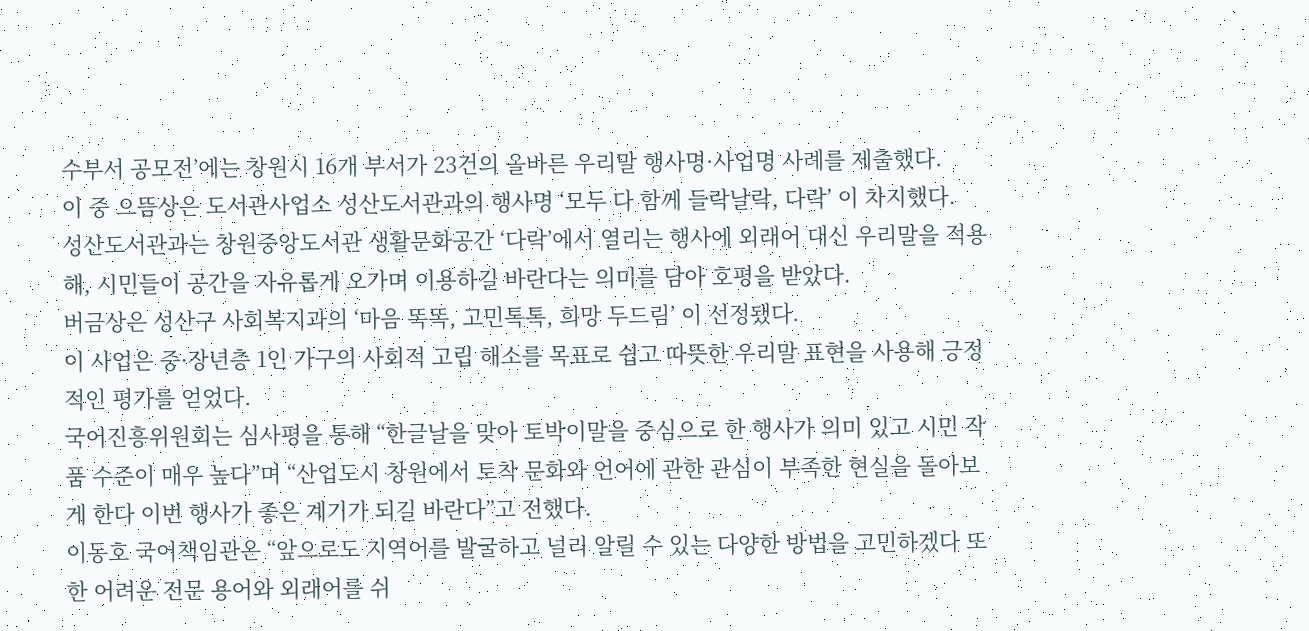수부서 공모전’에는 창원시 16개 부서가 23건의 올바른 우리말 행사명·사업명 사례를 제출했다.
이 중 으뜸상은 도서관사업소 성산도서관과의 행사명 ‘모두 다 함께 들락날락, 다락’ 이 차지했다.
성산도서관과는 창원중앙도서관 생활문화공간 ‘다락’에서 열리는 행사에 외래어 대신 우리말을 적용해, 시민들이 공간을 자유롭게 오가며 이용하길 바란다는 의미를 담아 호평을 받았다.
버금상은 성산구 사회복지과의 ‘마음 똑똑, 고민톡톡, 희망 두드림’ 이 선정됐다.
이 사업은 중·장년층 1인 가구의 사회적 고립 해소를 목표로 쉽고 따뜻한 우리말 표현을 사용해 긍정적인 평가를 얻었다.
국어진흥위원회는 심사평을 통해 “한글날을 맞아 토박이말을 중심으로 한 행사가 의미 있고 시민 작품 수준이 매우 높다”며 “산업도시 창원에서 토착 문화와 언어에 관한 관심이 부족한 현실을 돌아보게 한다 이번 행사가 좋은 계기가 되길 바란다”고 전했다.
이동호 국어책임관은 “앞으로도 지역어를 발굴하고 널리 알릴 수 있는 다양한 방법을 고민하겠다 또한 어려운 전문 용어와 외래어를 쉬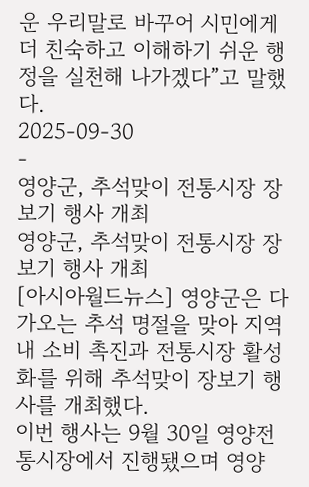운 우리말로 바꾸어 시민에게 더 친숙하고 이해하기 쉬운 행정을 실천해 나가겠다”고 말했다.
2025-09-30
-
영양군, 추석맞이 전통시장 장보기 행사 개최
영양군, 추석맞이 전통시장 장보기 행사 개최
[아시아월드뉴스] 영양군은 다가오는 추석 명절을 맞아 지역 내 소비 촉진과 전통시장 활성화를 위해 추석맞이 장보기 행사를 개최했다.
이번 행사는 9월 30일 영양전통시장에서 진행됐으며 영양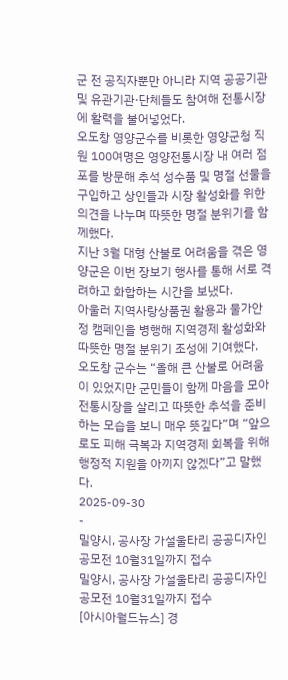군 전 공직자뿐만 아니라 지역 공공기관 및 유관기관·단체들도 참여해 전통시장에 활력을 불어넣었다.
오도창 영양군수를 비롯한 영양군청 직원 100여명은 영양전통시장 내 여러 점포를 방문해 추석 성수품 및 명절 선물을 구입하고 상인들과 시장 활성화를 위한 의견을 나누며 따뜻한 명절 분위기를 함께했다.
지난 3월 대형 산불로 어려움을 겪은 영양군은 이번 장보기 행사를 통해 서로 격려하고 화합하는 시간을 보냈다.
아울러 지역사랑상품권 활용과 물가안정 캠페인을 병행해 지역경제 활성화와 따뜻한 명절 분위기 조성에 기여했다.
오도창 군수는 “올해 큰 산불로 어려움이 있었지만 군민들이 함께 마음을 모아 전통시장을 살리고 따뜻한 추석을 준비하는 모습을 보니 매우 뜻깊다”며 “앞으로도 피해 극복과 지역경제 회복을 위해 행정적 지원을 아끼지 않겠다”고 말했다.
2025-09-30
-
밀양시, 공사장 가설울타리 공공디자인 공모전 10월31일까지 접수
밀양시, 공사장 가설울타리 공공디자인 공모전 10월31일까지 접수
[아시아월드뉴스] 경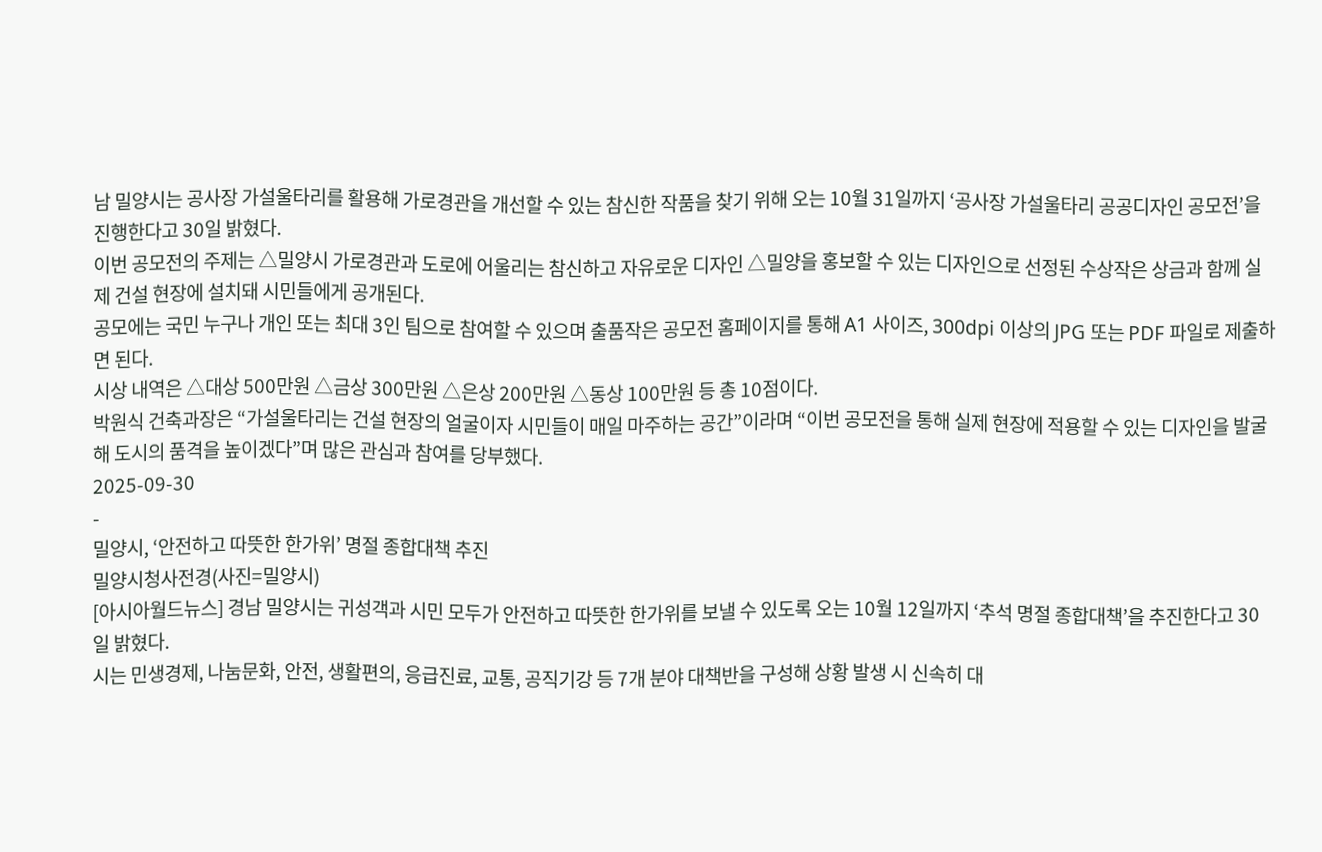남 밀양시는 공사장 가설울타리를 활용해 가로경관을 개선할 수 있는 참신한 작품을 찾기 위해 오는 10월 31일까지 ‘공사장 가설울타리 공공디자인 공모전’을 진행한다고 30일 밝혔다.
이번 공모전의 주제는 △밀양시 가로경관과 도로에 어울리는 참신하고 자유로운 디자인 △밀양을 홍보할 수 있는 디자인으로 선정된 수상작은 상금과 함께 실제 건설 현장에 설치돼 시민들에게 공개된다.
공모에는 국민 누구나 개인 또는 최대 3인 팀으로 참여할 수 있으며 출품작은 공모전 홈페이지를 통해 A1 사이즈, 300dpi 이상의 JPG 또는 PDF 파일로 제출하면 된다.
시상 내역은 △대상 500만원 △금상 300만원 △은상 200만원 △동상 100만원 등 총 10점이다.
박원식 건축과장은 “가설울타리는 건설 현장의 얼굴이자 시민들이 매일 마주하는 공간”이라며 “이번 공모전을 통해 실제 현장에 적용할 수 있는 디자인을 발굴해 도시의 품격을 높이겠다”며 많은 관심과 참여를 당부했다.
2025-09-30
-
밀양시, ‘안전하고 따뜻한 한가위’ 명절 종합대책 추진
밀양시청사전경(사진=밀양시)
[아시아월드뉴스] 경남 밀양시는 귀성객과 시민 모두가 안전하고 따뜻한 한가위를 보낼 수 있도록 오는 10월 12일까지 ‘추석 명절 종합대책’을 추진한다고 30일 밝혔다.
시는 민생경제, 나눔문화, 안전, 생활편의, 응급진료, 교통, 공직기강 등 7개 분야 대책반을 구성해 상황 발생 시 신속히 대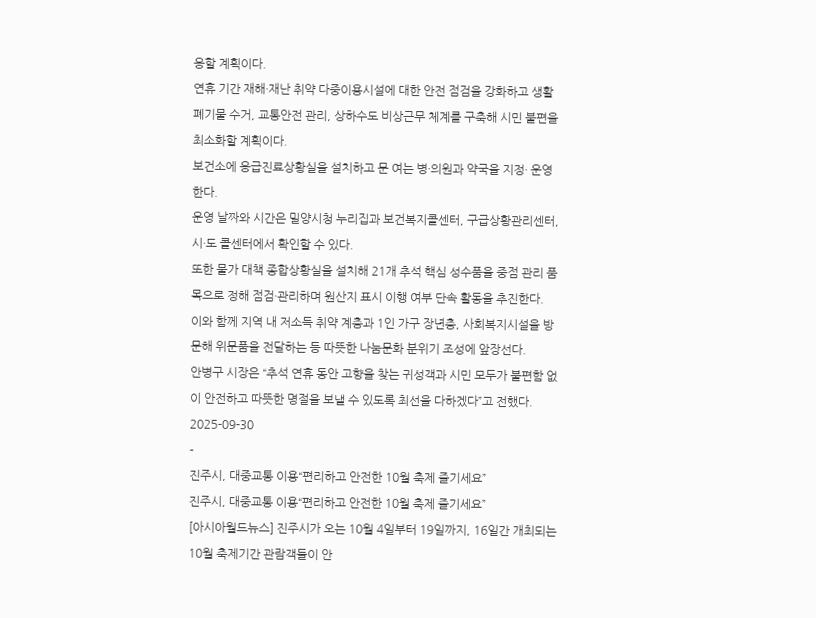응할 계획이다.
연휴 기간 재해·재난 취약 다중이용시설에 대한 안전 점검을 강화하고 생활폐기물 수거, 교통안전 관리, 상하수도 비상근무 체계를 구축해 시민 불편을 최소화할 계획이다.
보건소에 응급진료상황실을 설치하고 문 여는 병·의원과 약국을 지정· 운영한다.
운영 날짜와 시간은 밀양시청 누리집과 보건복지콜센터, 구급상황관리센터, 시·도 콜센터에서 확인할 수 있다.
또한 물가 대책 종합상황실을 설치해 21개 추석 핵심 성수품을 중점 관리 품목으로 정해 점검·관리하며 원산지 표시 이행 여부 단속 활동을 추진한다.
이와 함께 지역 내 저소득 취약 계층과 1인 가구 장년층, 사회복지시설을 방문해 위문품을 전달하는 등 따뜻한 나눔문화 분위기 조성에 앞장선다.
안병구 시장은 “추석 연휴 동안 고향을 찾는 귀성객과 시민 모두가 불편함 없이 안전하고 따뜻한 명절을 보낼 수 있도록 최선을 다하겠다”고 전했다.
2025-09-30
-
진주시, 대중교통 이용“편리하고 안전한 10월 축제 즐기세요”
진주시, 대중교통 이용“편리하고 안전한 10월 축제 즐기세요”
[아시아월드뉴스] 진주시가 오는 10월 4일부터 19일까지, 16일간 개최되는 10월 축제기간 관람객들이 안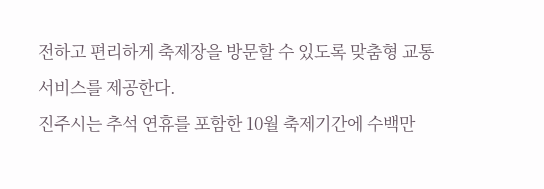전하고 편리하게 축제장을 방문할 수 있도록 맞춤형 교통서비스를 제공한다.
진주시는 추석 연휴를 포함한 10월 축제기간에 수백만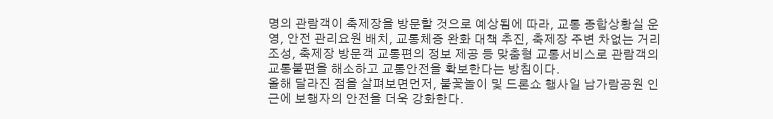명의 관람객이 축제장을 방문할 것으로 예상됨에 따라, 교통 종합상황실 운영, 안전 관리요원 배치, 교통체증 완화 대책 추진, 축제장 주변 차없는 거리 조성, 축제장 방문객 교통편의 정보 제공 등 맞춤형 교통서비스로 관람객의 교통불편을 해소하고 교통안전을 확보한다는 방침이다.
올해 달라진 점을 살펴보면먼저, 불꽃놀이 및 드론쇼 행사일 남가람공원 인근에 보행자의 안전을 더욱 강화한다.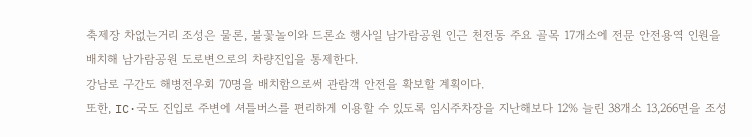축제장 차없는거리 조성은 물론, 불꽃놀이와 드론쇼 행사일 남가람공원 인근 천전동 주요 골목 17개소에 전문 안전용역 인원을 배치해 남가람공원 도로변으로의 차량진입을 통제한다.
강남로 구간도 해병전우회 70명을 배치함으로써 관람객 안전을 확보할 계획이다.
또한, IC·국도 진입로 주변에 셔틀버스를 편리하게 이용할 수 있도록 임시주차장을 지난해보다 12% 늘린 38개소 13,266면을 조성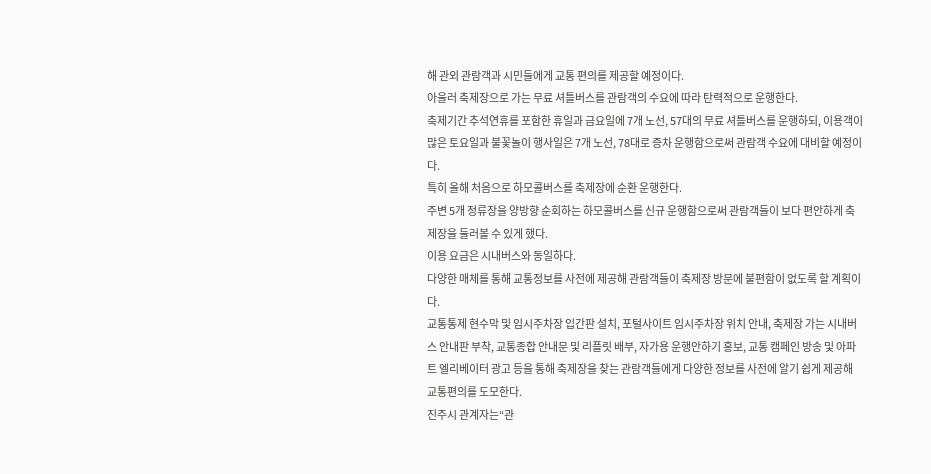해 관외 관람객과 시민들에게 교통 편의를 제공할 예정이다.
아울러 축제장으로 가는 무료 셔틀버스를 관람객의 수요에 따라 탄력적으로 운행한다.
축제기간 추석연휴를 포함한 휴일과 금요일에 7개 노선, 57대의 무료 셔틀버스를 운행하되, 이용객이 많은 토요일과 불꽃놀이 행사일은 7개 노선, 78대로 증차 운행함으로써 관람객 수요에 대비할 예정이다.
특히 올해 처음으로 하모콜버스를 축제장에 순환 운행한다.
주변 5개 정류장을 양방향 순회하는 하모콜버스를 신규 운행함으로써 관람객들이 보다 편안하게 축제장을 둘러볼 수 있게 했다.
이용 요금은 시내버스와 동일하다.
다양한 매체를 통해 교통정보를 사전에 제공해 관람객들이 축제장 방문에 불편함이 없도록 할 계획이다.
교통통제 현수막 및 임시주차장 입간판 설치, 포털사이트 임시주차장 위치 안내, 축제장 가는 시내버스 안내판 부착, 교통종합 안내문 및 리플릿 배부, 자가용 운행안하기 홍보, 교통 캠페인 방송 및 아파트 엘리베이터 광고 등을 통해 축제장을 찾는 관람객들에게 다양한 정보를 사전에 알기 쉽게 제공해 교통편의를 도모한다.
진주시 관계자는“관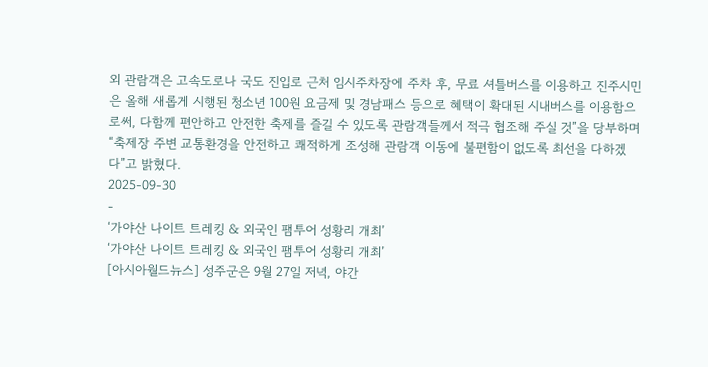외 관람객은 고속도로나 국도 진입로 근처 임시주차장에 주차 후, 무료 셔틀버스를 이용하고 진주시민은 올해 새롭게 시행된 청소년 100원 요금제 및 경남패스 등으로 혜택이 확대된 시내버스를 이용함으로써, 다함께 편안하고 안전한 축제를 즐길 수 있도록 관람객들께서 적극 협조해 주실 것”을 당부하며“축제장 주변 교통환경을 안전하고 쾌적하게 조성해 관람객 이동에 불편함이 없도록 최선을 다하겠다”고 밝혔다.
2025-09-30
-
‘가야산 나이트 트레킹 & 외국인 팸투어 성황리 개최’
‘가야산 나이트 트레킹 & 외국인 팸투어 성황리 개최’
[아시아월드뉴스] 성주군은 9월 27일 저녁, 야간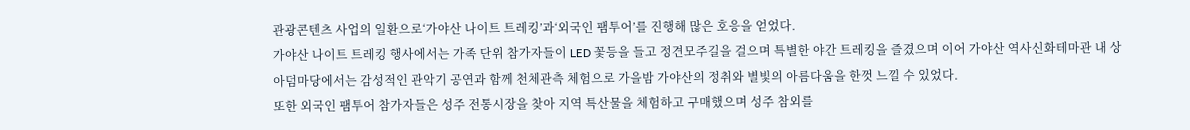관광콘텐츠 사업의 일환으로‘가야산 나이트 트레킹’과‘외국인 팸투어’를 진행해 많은 호응을 얻었다.
가야산 나이트 트레킹 행사에서는 가족 단위 참가자들이 LED 꽃등을 들고 정견모주길을 걸으며 특별한 야간 트레킹을 즐겼으며 이어 가야산 역사신화테마관 내 상아덤마당에서는 감성적인 관악기 공연과 함께 천체관측 체험으로 가을밤 가야산의 정취와 별빛의 아름다움을 한껏 느낄 수 있었다.
또한 외국인 팸투어 참가자들은 성주 전통시장을 찾아 지역 특산물을 체험하고 구매했으며 성주 참외를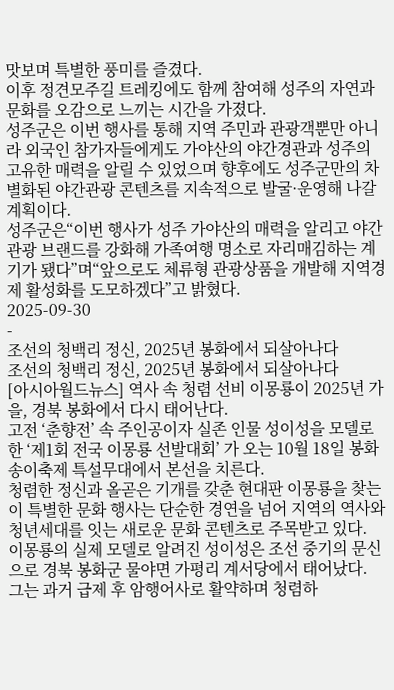맛보며 특별한 풍미를 즐겼다.
이후 정견모주길 트레킹에도 함께 참여해 성주의 자연과 문화를 오감으로 느끼는 시간을 가졌다.
성주군은 이번 행사를 통해 지역 주민과 관광객뿐만 아니라 외국인 참가자들에게도 가야산의 야간경관과 성주의 고유한 매력을 알릴 수 있었으며 향후에도 성주군만의 차별화된 야간관광 콘텐츠를 지속적으로 발굴·운영해 나갈 계획이다.
성주군은“이번 행사가 성주 가야산의 매력을 알리고 야간관광 브랜드를 강화해 가족여행 명소로 자리매김하는 계기가 됐다”며“앞으로도 체류형 관광상품을 개발해 지역경제 활성화를 도모하겠다”고 밝혔다.
2025-09-30
-
조선의 청백리 정신, 2025년 봉화에서 되살아나다
조선의 청백리 정신, 2025년 봉화에서 되살아나다
[아시아월드뉴스] 역사 속 청렴 선비 이몽룡이 2025년 가을, 경북 봉화에서 다시 태어난다.
고전 ‘춘향전’ 속 주인공이자 실존 인물 성이성을 모델로 한 ‘제1회 전국 이몽룡 선발대회’ 가 오는 10월 18일 봉화 송이축제 특설무대에서 본선을 치른다.
청렴한 정신과 올곧은 기개를 갖춘 현대판 이몽룡을 찾는 이 특별한 문화 행사는 단순한 경연을 넘어 지역의 역사와 청년세대를 잇는 새로운 문화 콘텐츠로 주목받고 있다.
이몽룡의 실제 모델로 알려진 성이성은 조선 중기의 문신으로 경북 봉화군 물야면 가평리 계서당에서 태어났다.
그는 과거 급제 후 암행어사로 활약하며 청렴하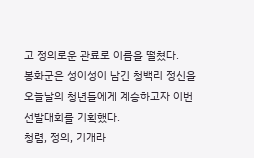고 정의로운 관료로 이름을 떨쳤다.
봉화군은 성이성이 남긴 청백리 정신을 오늘날의 청년들에게 계승하고자 이번 선발대회를 기획했다.
청렴, 정의, 기개라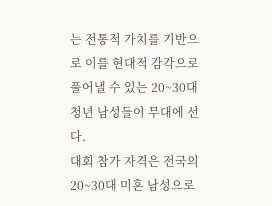는 전통적 가치를 기반으로 이를 현대적 감각으로 풀어낼 수 있는 20~30대 청년 남성들이 무대에 선다.
대회 참가 자격은 전국의 20~30대 미혼 남성으로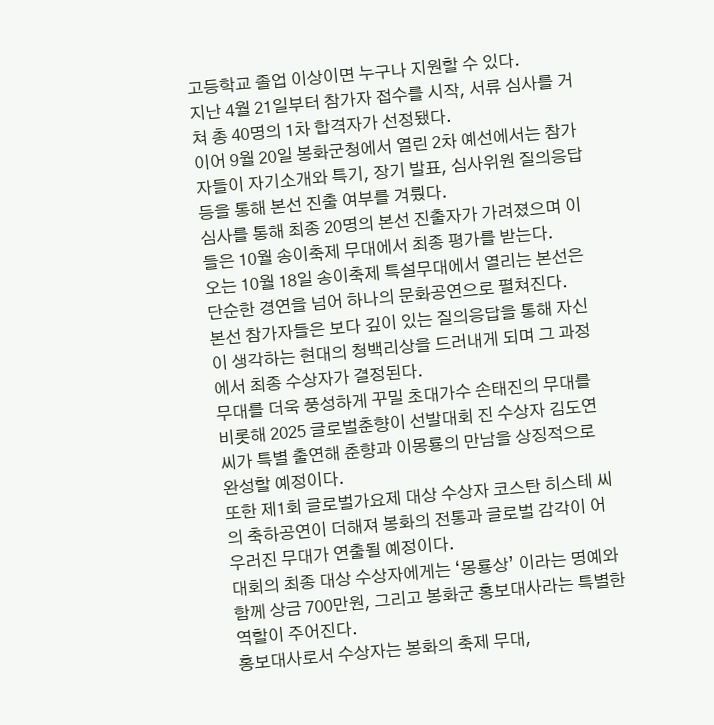고등학교 졸업 이상이면 누구나 지원할 수 있다.
지난 4월 21일부터 참가자 접수를 시작, 서류 심사를 거쳐 총 40명의 1차 합격자가 선정됐다.
이어 9월 20일 봉화군청에서 열린 2차 예선에서는 참가자들이 자기소개와 특기, 장기 발표, 심사위원 질의응답 등을 통해 본선 진출 여부를 겨뤘다.
심사를 통해 최종 20명의 본선 진출자가 가려졌으며 이들은 10월 송이축제 무대에서 최종 평가를 받는다.
오는 10월 18일 송이축제 특설무대에서 열리는 본선은 단순한 경연을 넘어 하나의 문화공연으로 펼쳐진다.
본선 참가자들은 보다 깊이 있는 질의응답을 통해 자신이 생각하는 현대의 청백리상을 드러내게 되며 그 과정에서 최종 수상자가 결정된다.
무대를 더욱 풍성하게 꾸밀 초대가수 손태진의 무대를 비롯해 2025 글로벌춘향이 선발대회 진 수상자 김도연씨가 특별 출연해 춘향과 이몽룡의 만남을 상징적으로 완성할 예정이다.
또한 제1회 글로벌가요제 대상 수상자 코스탄 히스테 씨의 축하공연이 더해져 봉화의 전통과 글로벌 감각이 어우러진 무대가 연출될 예정이다.
대회의 최종 대상 수상자에게는 ‘몽룡상’ 이라는 명예와 함께 상금 700만원, 그리고 봉화군 홍보대사라는 특별한 역할이 주어진다.
홍보대사로서 수상자는 봉화의 축제 무대,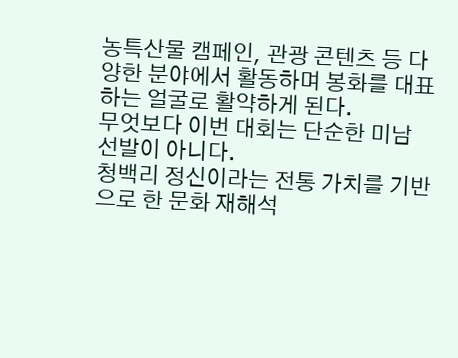농특산물 캠페인, 관광 콘텐츠 등 다양한 분야에서 활동하며 봉화를 대표하는 얼굴로 활약하게 된다.
무엇보다 이번 대회는 단순한 미남 선발이 아니다.
청백리 정신이라는 전통 가치를 기반으로 한 문화 재해석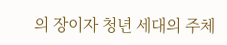의 장이자 청년 세대의 주체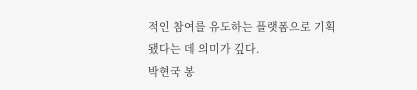적인 참여를 유도하는 플랫폼으로 기획됐다는 데 의미가 깊다.
박현국 봉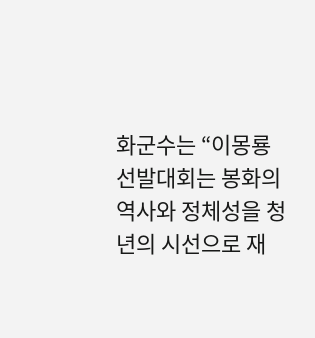화군수는 “이몽룡 선발대회는 봉화의 역사와 정체성을 청년의 시선으로 재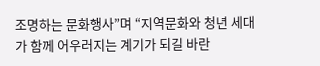조명하는 문화행사”며 “지역문화와 청년 세대가 함께 어우러지는 계기가 되길 바란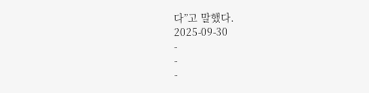다”고 말했다.
2025-09-30
-
-
-